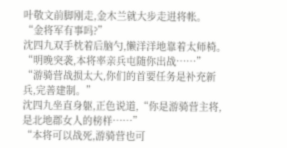叶敬文前脚刚走,金木兰就大步走进将帐。
“金将军有事吗?”
沈四九双手枕着后脑勺,懒洋洋地靠着太师椅。
“明晚突袭,本将率亲兵屯随你出战……”
“游骑营战损太大,你们的首要任务是补充新兵,完善建制。”
沈四九坐直身躯,正色说道,“你是游骑营主将,是北地郡女人的榜样……”
“本将可以战死,游骑营也可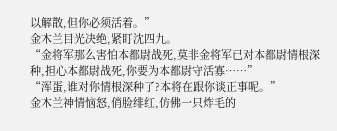以解散,但你必须活着。”
金木兰目光决绝,紧盯沈四九。
“金将军那么害怕本都尉战死,莫非金将军已对本都尉情根深种,担心本都尉战死,你要为本都尉守活寡……”
“浑蛋,谁对你情根深种了?本将在跟你谈正事呢。”
金木兰神情恼怒,俏脸绯红,仿佛一只炸毛的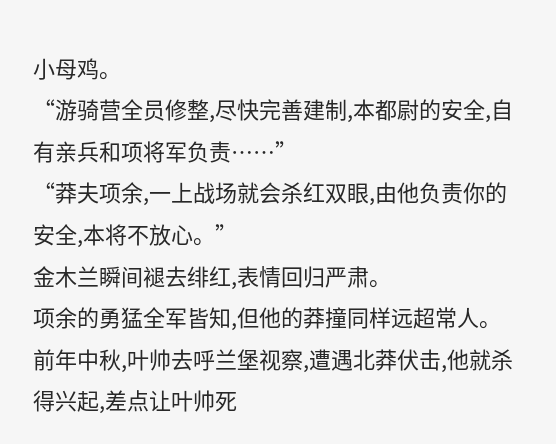小母鸡。
“游骑营全员修整,尽快完善建制,本都尉的安全,自有亲兵和项将军负责……”
“莽夫项余,一上战场就会杀红双眼,由他负责你的安全,本将不放心。”
金木兰瞬间褪去绯红,表情回归严肃。
项余的勇猛全军皆知,但他的莽撞同样远超常人。
前年中秋,叶帅去呼兰堡视察,遭遇北莽伏击,他就杀得兴起,差点让叶帅死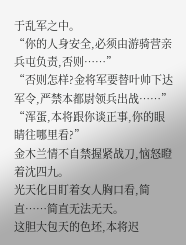于乱军之中。
“你的人身安全,必须由游骑营亲兵屯负责,否则……”
“否则怎样?金将军要替叶帅下达军令,严禁本都尉领兵出战……”
“浑蛋,本将跟你谈正事,你的眼睛往哪里看?”
金木兰情不自禁握紧战刀,恼怒瞪着沈四九。
光天化日盯着女人胸口看,简直……简直无法无天。
这胆大包天的色坯,本将迟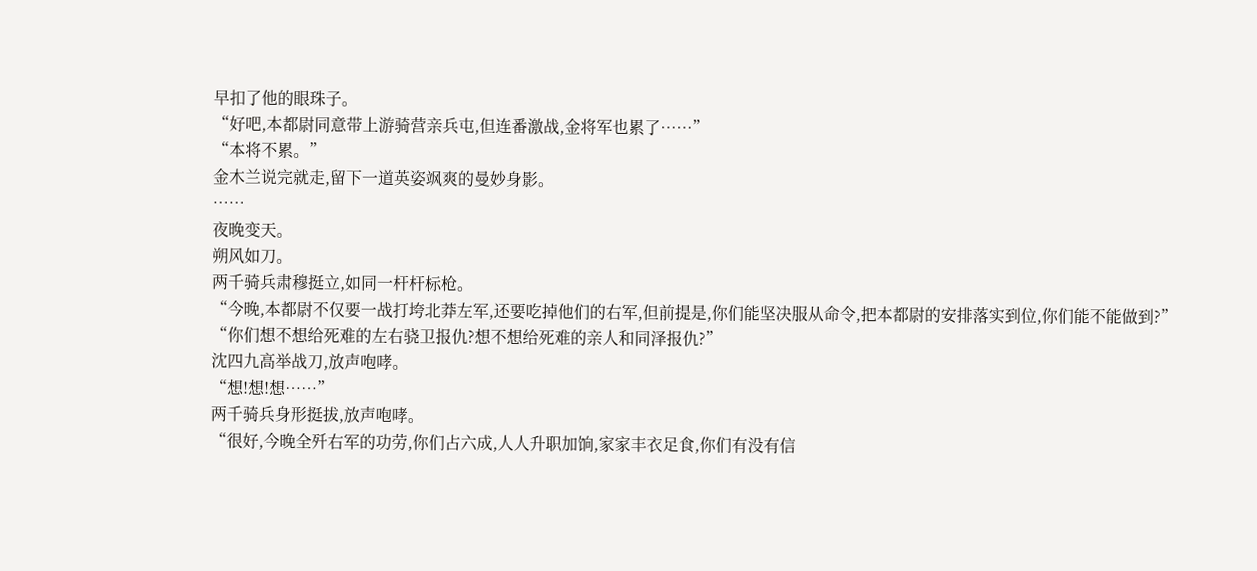早扣了他的眼珠子。
“好吧,本都尉同意带上游骑营亲兵屯,但连番激战,金将军也累了……”
“本将不累。”
金木兰说完就走,留下一道英姿飒爽的曼妙身影。
……
夜晚变天。
朔风如刀。
两千骑兵肃穆挺立,如同一杆杆标枪。
“今晚,本都尉不仅要一战打垮北莽左军,还要吃掉他们的右军,但前提是,你们能坚决服从命令,把本都尉的安排落实到位,你们能不能做到?”
“你们想不想给死难的左右骁卫报仇?想不想给死难的亲人和同泽报仇?”
沈四九高举战刀,放声咆哮。
“想!想!想……”
两千骑兵身形挺拔,放声咆哮。
“很好,今晚全歼右军的功劳,你们占六成,人人升职加饷,家家丰衣足食,你们有没有信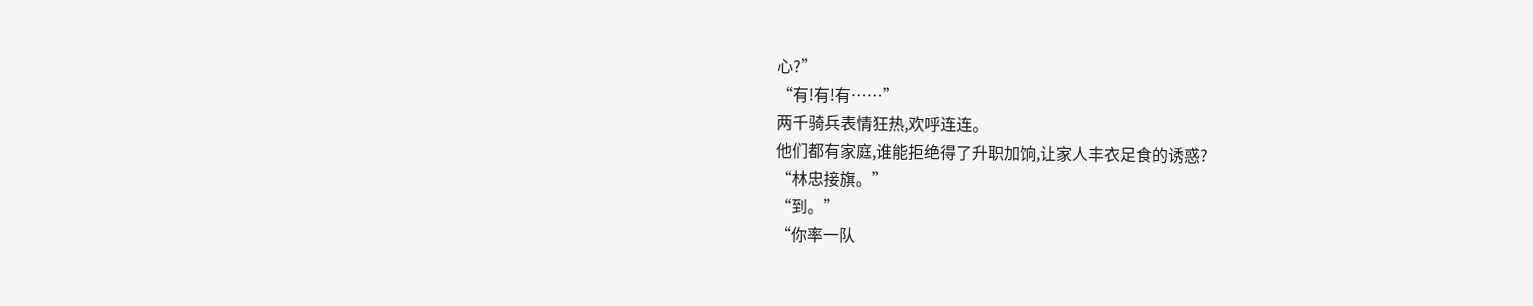心?”
“有!有!有……”
两千骑兵表情狂热,欢呼连连。
他们都有家庭,谁能拒绝得了升职加饷,让家人丰衣足食的诱惑?
“林忠接旗。”
“到。”
“你率一队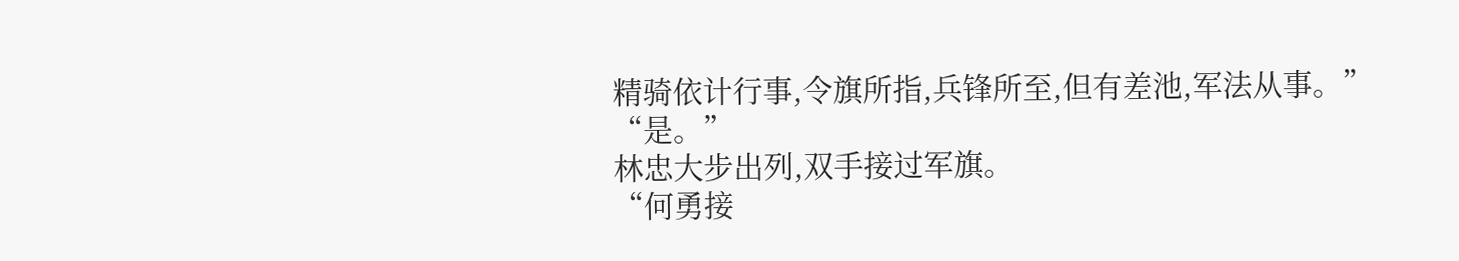精骑依计行事,令旗所指,兵锋所至,但有差池,军法从事。”
“是。”
林忠大步出列,双手接过军旗。
“何勇接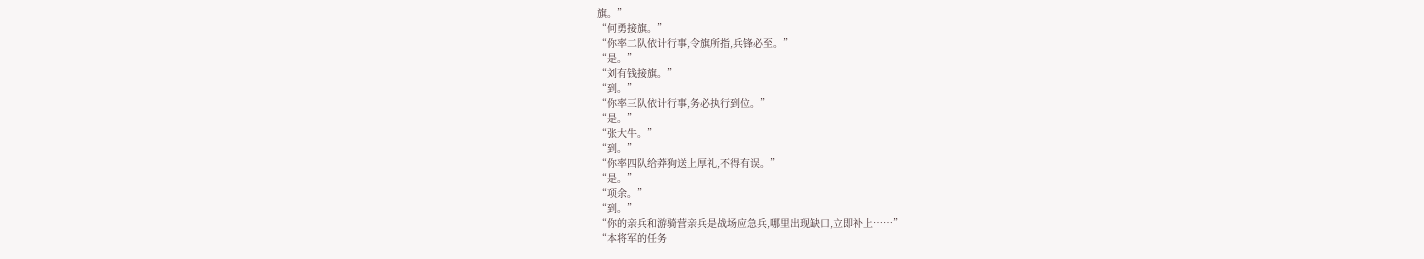旗。”
“何勇接旗。”
“你率二队依计行事,令旗所指,兵锋必至。”
“是。”
“刘有钱接旗。”
“到。”
“你率三队依计行事,务必执行到位。”
“是。”
“张大牛。”
“到。”
“你率四队给莽狗送上厚礼,不得有误。”
“是。”
“项余。”
“到。”
“你的亲兵和游骑营亲兵是战场应急兵,哪里出现缺口,立即补上……”
“本将军的任务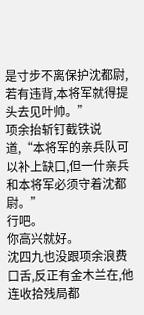是寸步不离保护沈都尉,若有违背,本将军就得提头去见叶帅。”
项余抬斩钉截铁说道,“本将军的亲兵队可以补上缺口,但一什亲兵和本将军必须守着沈都尉。”
行吧。
你高兴就好。
沈四九也没跟项余浪费口舌,反正有金木兰在,他连收拾残局都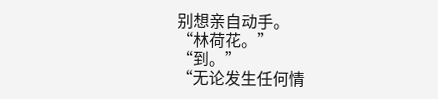别想亲自动手。
“林荷花。”
“到。”
“无论发生任何情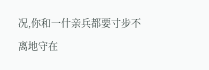况,你和一什亲兵都要寸步不离地守在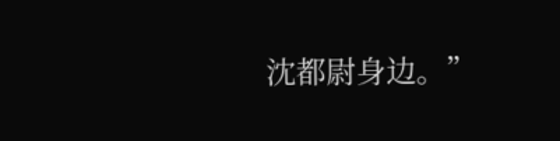沈都尉身边。”